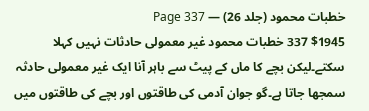خطبات محمود (جلد 26) — Page 337
$1945 337 خطبات محمود غیر معمولی حادثات نہیں کہلا سکتے۔لیکن بچے کا ماں کے پیٹ سے باہر آنا ایک غیر معمولی حادثہ سمجھا جاتا ہے۔گو جوان آدمی کی طاقتوں اور بچے کی طاقتوں میں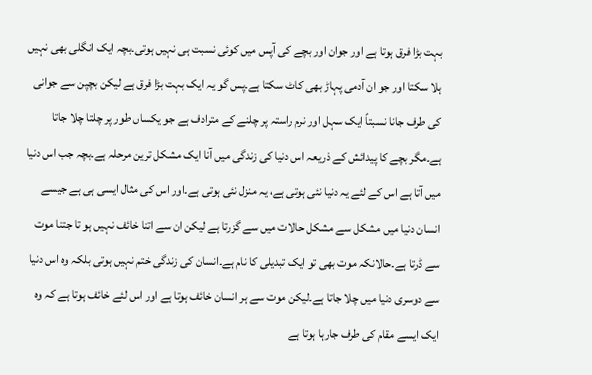بہت بڑا فرق ہوتا ہے اور جوان اور بچے کی آپس میں کوئی نسبت ہی نہیں ہوتی۔بچہ ایک انگلی بھی نہیں ہلا سکتا اور جو ان آدمی پہاڑ بھی کاٹ سکتا ہے۔پس گو یہ ایک بہت بڑا فرق ہے لیکن بچپن سے جوانی کی طرف جانا نسبتاً ایک سہل اور نرم راستہ پر چلنے کے مترادف ہے جو یکساں طور پر چلتا چلا جاتا ہے۔مگر بچے کا پیدائش کے ذریعہ اس دنیا کی زندگی میں آنا ایک مشکل ترین مرحلہ ہے۔بچہ جب اس دنیا میں آتا ہے اس کے لئے یہ دنیا نئی ہوتی ہے، یہ منزل نئی ہوتی ہے۔اور اس کی مثال ایسی ہی ہے جیسے انسان دنیا میں مشکل سے مشکل حالات میں سے گزرتا ہے لیکن ان سے اتنا خائف نہیں ہو تا جتنا موت سے ڈرتا ہے۔حالانکہ موت بھی تو ایک تبدیلی کا نام ہے۔انسان کی زندگی ختم نہیں ہوتی بلکہ وہ اس دنیا سے دوسری دنیا میں چلا جاتا ہے۔لیکن موت سے ہر انسان خائف ہوتا ہے اور اس لئے خائف ہوتا ہے کہ وہ ایک ایسے مقام کی طرف جارہا ہوتا ہے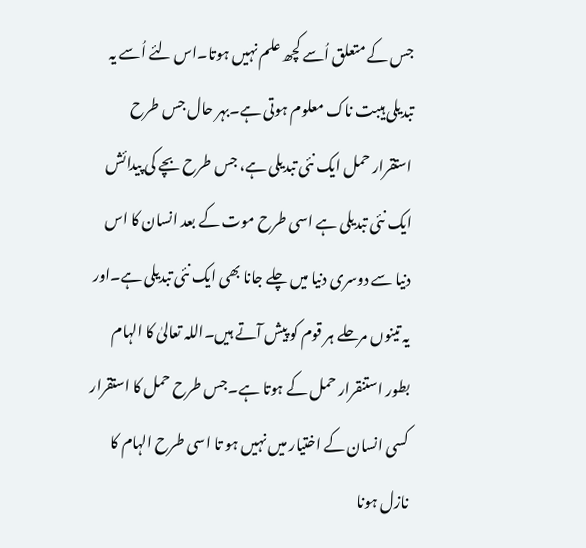جس کے متعلق اُسے کچھ علم نہیں ہوتا۔اس لئے اُسے یہ تبدیلی ہیبت ناک معلوم ہوتی ہے۔بہر حال جس طرح استقرار حمل ایک نئی تبدیلی ہے، جس طرح بچے کی پیدائش ایک نئی تبدیلی ہے اسی طرح موت کے بعد انسان کا اس دنیا سے دوسری دنیا میں چلے جانا بھی ایک نئی تبدیلی ہے۔اور یہ تینوں مرحلے ہر قوم کو پیش آتے ہیں۔اللہ تعالیٰ کا الہام بطور استنقرار حمل کے ہوتا ہے۔جس طرح حمل کا استقرار کسی انسان کے اختیار میں نہیں ہو تا اسی طرح الہام کا نازل ہونا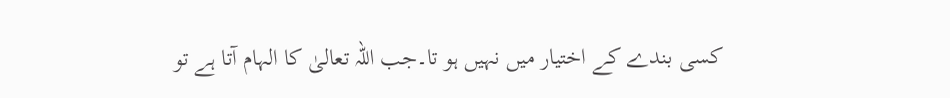کسی بندے کے اختیار میں نہیں ہو تا۔جب اللہ تعالیٰ کا الہام آتا ہے تو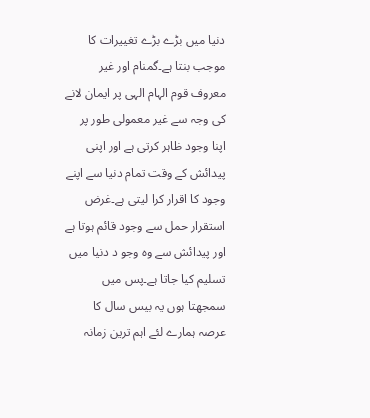دنیا میں بڑے بڑے تغییرات کا موجب بنتا ہے۔گمنام اور غیر معروف قوم الہام الہی پر ایمان لانے کی وجہ سے غیر معمولی طور پر اپنا وجود ظاہر کرتی ہے اور اپنی پیدائش کے وقت تمام دنیا سے اپنے وجود کا اقرار کرا لیتی ہے۔غرض استقرار حمل سے وجود قائم ہوتا ہے اور پیدائش سے وہ وجو د دنیا میں تسلیم کیا جاتا ہے۔پس میں سمجھتا ہوں یہ بیس سال کا عرصہ ہمارے لئے اہم ترین زمانہ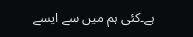ہے۔کئی ہم میں سے ایسے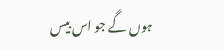ہوں گے جو اس بیس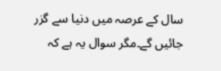سال کے عرصہ میں دنیا سے گزر جائیں گے۔مگر سوال یہ ہے کہ